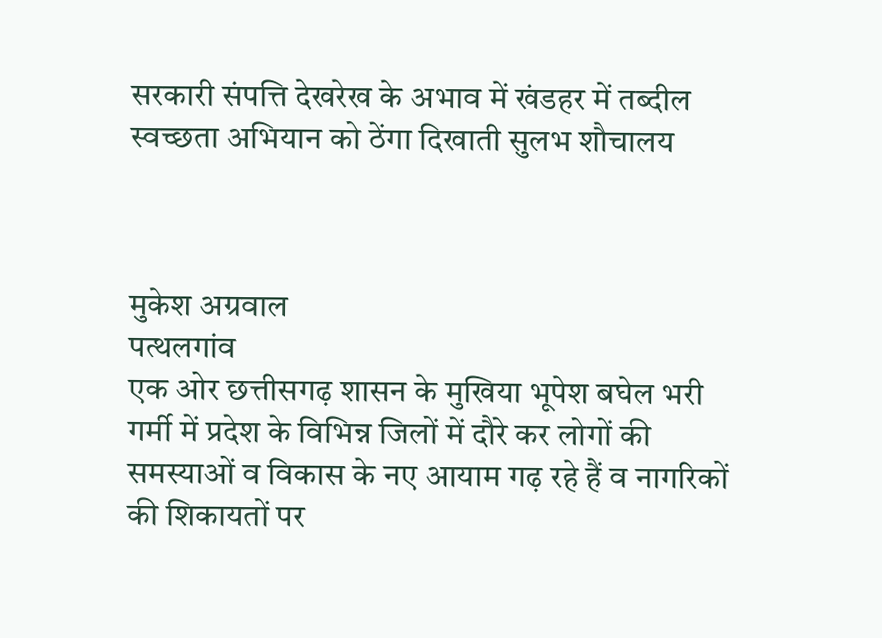सरकारी संपत्ति देखरेख के अभाव में खंडहर में तब्दील स्वच्छता अभियान को ठेंगा दिखाती सुलभ शौचालय



मुकेश अग्रवाल
पत्थलगांव
एक ओर छत्तीसगढ़ शासन के मुखिया भूपेश बघेल भरी गर्मी में प्रदेश के विभिन्न जिलों में दौरे कर लोगों की समस्याओं व विकास के नए आयाम गढ़ रहे हैं व नागरिकों की शिकायतों पर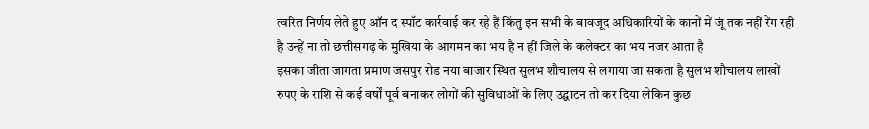त्वरित निर्णय लेते हुए ऑन द स्पॉट कार्रवाई कर रहे हैं किंतु इन सभी के बावजूद अधिकारियों के कानों में जूं तक नहीं रेंग रही है उन्हें ना तो छत्तीसगढ़ के मुखिया के आगमन का भय है न हीं जिले के कलेक्टर का भय नजर आता है
इसका जीता जागता प्रमाण जसपुर रोड नया बाजार स्थित सुलभ शौचालय से लगाया जा सकता है सुलभ शौचालय लाखों रुपए के राशि से कई वर्षों पूर्व बनाकर लोगों की सुविधाओं के लिए उद्घाटन तो कर दिया लेकिन कुछ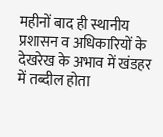महीनों बाद ही स्थानीय प्रशासन व अधिकारियों के देखरेख के अभाव में खंडहर में तब्दील होता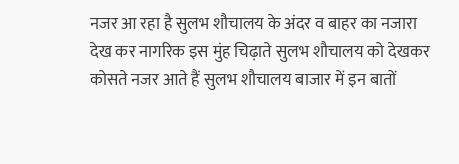नजर आ रहा है सुलभ शौचालय के अंदर व बाहर का नजारा देख कर नागरिक इस मुंह चिढ़ाते सुलभ शौचालय को देखकर कोसते नजर आते हैं सुलभ शौचालय बाजार में इन बातों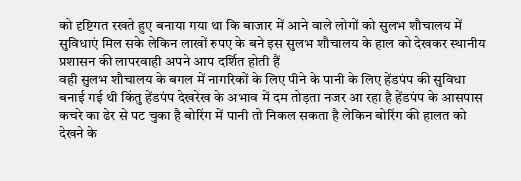को दृष्टिगत रखते हुए बनाया गया था कि बाजार में आने वाले लोगों को सुलभ शौचालय में सुविधाएं मिल सके लेकिन लाखों रुपए के बने इस सुलभ शौचालय के हाल को देखकर स्थानीय प्रशासन की लापरवाही अपने आप दर्शित होती हैं
वही सुलभ शौचालय के बगल में नागरिकों के लिए पीने के पानी के लिए हेंडपंप की सुविधा बनाई गई थी किंतु हेंडपंप देखरेख के अभाव में दम तोड़ता नजर आ रहा है हेंडपंप के आसपास कचरे का ढेर से पट चुका है बोरिंग में पानी तो निकल सकता है लेकिन बोरिंग की हालत को देखने के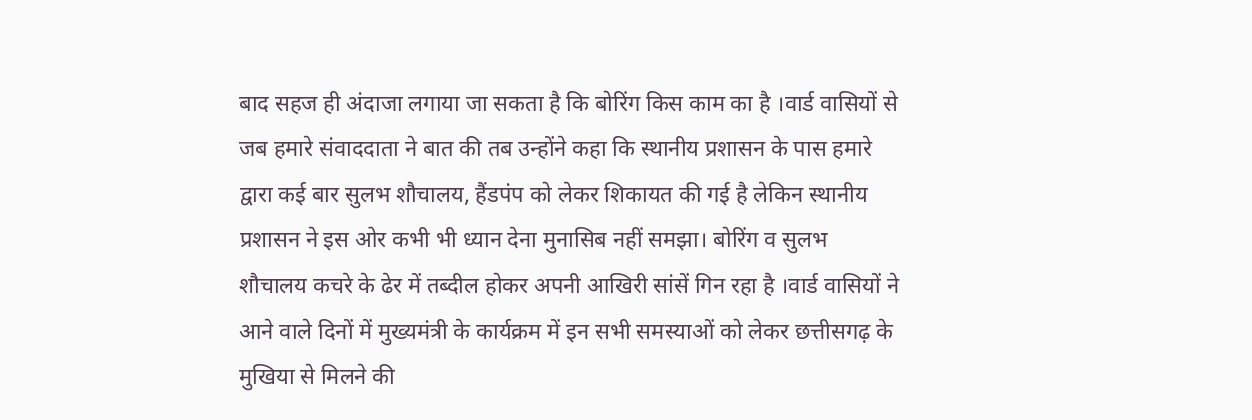बाद सहज ही अंदाजा लगाया जा सकता है कि बोरिंग किस काम का है ।वार्ड वासियों से जब हमारे संवाददाता ने बात की तब उन्होंने कहा कि स्थानीय प्रशासन के पास हमारे द्वारा कई बार सुलभ शौचालय, हैंडपंप को लेकर शिकायत की गई है लेकिन स्थानीय प्रशासन ने इस ओर कभी भी ध्यान देना मुनासिब नहीं समझा। बोरिंग व सुलभ शौचालय कचरे के ढेर में तब्दील होकर अपनी आखिरी सांसें गिन रहा है ।वार्ड वासियों ने आने वाले दिनों में मुख्यमंत्री के कार्यक्रम में इन सभी समस्याओं को लेकर छत्तीसगढ़ के मुखिया से मिलने की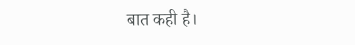बात कही है।